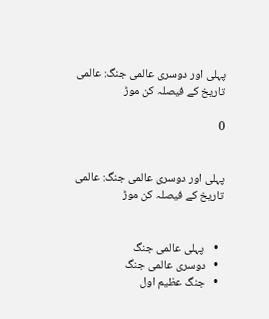پہلی اور دوسری عالمی جنگ: عالمی تاریخ کے فیصلہ کن موڑ

0


پہلی اور دوسری عالمی جنگ: عالمی تاریخ کے فیصلہ کن موڑ


  •    پہلی عالمی جنگ
  •   دوسری عالمی جنگ
  •   جنگ عظیم اول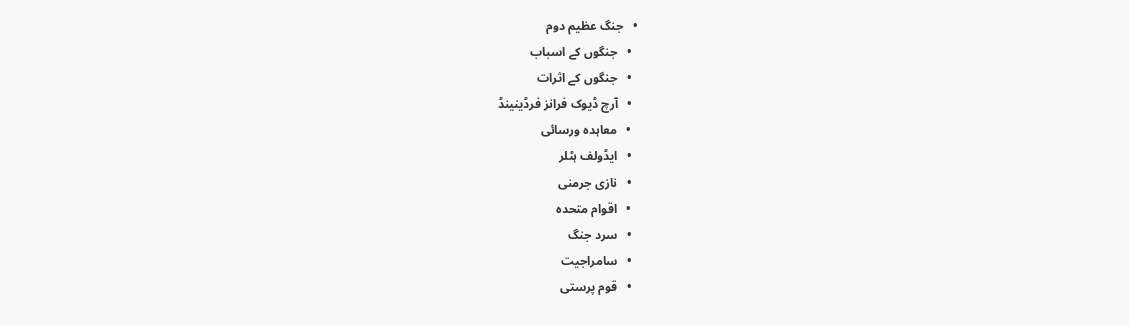•   جنگ عظیم دوم
  •   جنگوں کے اسباب
  •   جنگوں کے اثرات
  •   آرچ ڈیوک فرانز فرڈینینڈ
  •   معاہدہ ورسائی
  •   ایڈولف ہٹلر
  •   نازی جرمنی
  •   اقوام متحدہ
  •   سرد جنگ
  •   سامراجیت
  •   قوم پرستی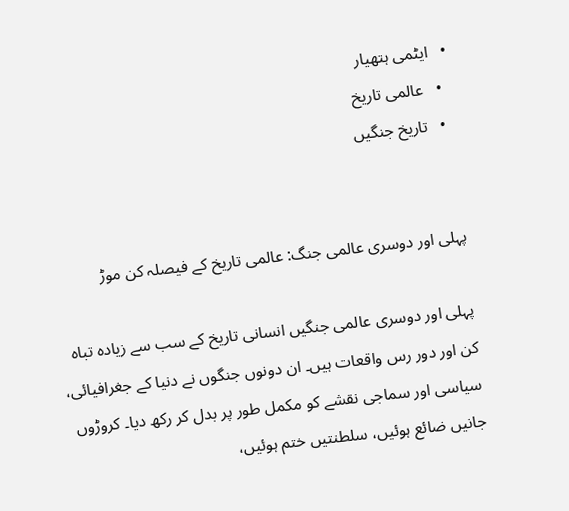•   ایٹمی ہتھیار
  •   عالمی تاریخ
  •   تاریخ جنگیں


پہلی اور دوسری عالمی جنگ: عالمی تاریخ کے فیصلہ کن موڑ

پہلی اور دوسری عالمی جنگیں انسانی تاریخ کے سب سے زیادہ تباہ کن اور دور رس واقعات ہیں۔ ان دونوں جنگوں نے دنیا کے جغرافیائی، سیاسی اور سماجی نقشے کو مکمل طور پر بدل کر رکھ دیا۔ کروڑوں جانیں ضائع ہوئیں، سلطنتیں ختم ہوئیں،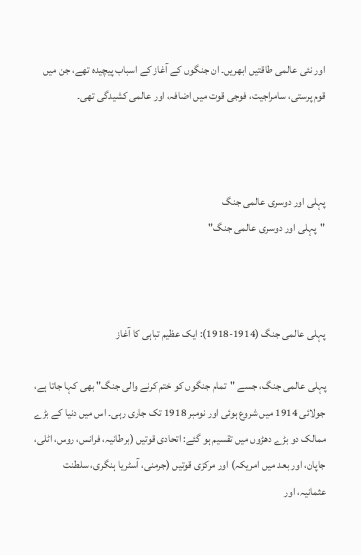اور نئی عالمی طاقتیں ابھریں۔ ان جنگوں کے آغاز کے اسباب پیچیدہ تھے، جن میں قوم پرستی، سامراجیت، فوجی قوت میں اضافہ، اور عالمی کشیدگی تھی۔



پہلی اور دوسری عالمی جنگ
"پہلی اور دوسری عالمی جنگ"



پہلی عالمی جنگ (1914-1918): ایک عظیم تباہی کا آغاز

پہلی عالمی جنگ، جسے "تمام جنگوں کو ختم کرنے والی جنگ" بھی کہا جاتا ہے، جولائی 1914 میں شروع ہوئی اور نومبر 1918 تک جاری رہی۔ اس میں دنیا کے بڑے ممالک دو بڑے دھڑوں میں تقسیم ہو گئے: اتحادی قوتیں (برطانیہ، فرانس، روس، اٹلی، جاپان، اور بعد میں امریکہ) اور مرکزی قوتیں (جرمنی، آسٹریا ہنگری، سلطنت عثمانیہ، اور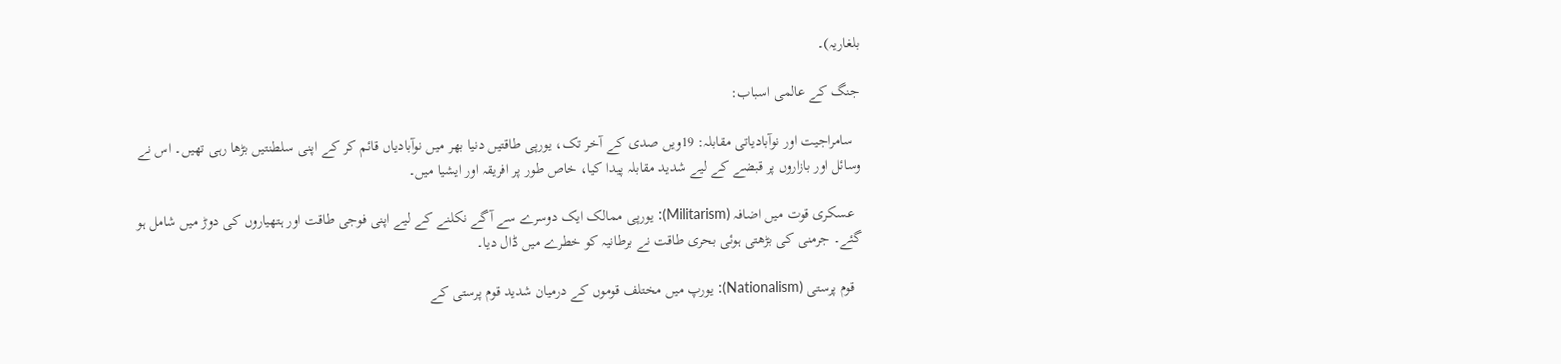بلغاریہ)۔

جنگ کے عالمی اسباب:

  سامراجیت اور نوآبادیاتی مقابلہ: 19ویں صدی کے آخر تک، یورپی طاقتیں دنیا بھر میں نوآبادیاں قائم کر کے اپنی سلطنتیں بڑھا رہی تھیں۔ اس نے وسائل اور بازاروں پر قبضے کے لیے شدید مقابلہ پیدا کیا، خاص طور پر افریقہ اور ایشیا میں۔

  عسکری قوت میں اضافہ (Militarism): یورپی ممالک ایک دوسرے سے آگے نکلنے کے لیے اپنی فوجی طاقت اور ہتھیاروں کی دوڑ میں شامل ہو گئے۔ جرمنی کی بڑھتی ہوئی بحری طاقت نے برطانیہ کو خطرے میں ڈال دیا۔

  قوم پرستی (Nationalism): یورپ میں مختلف قوموں کے درمیان شدید قوم پرستی کے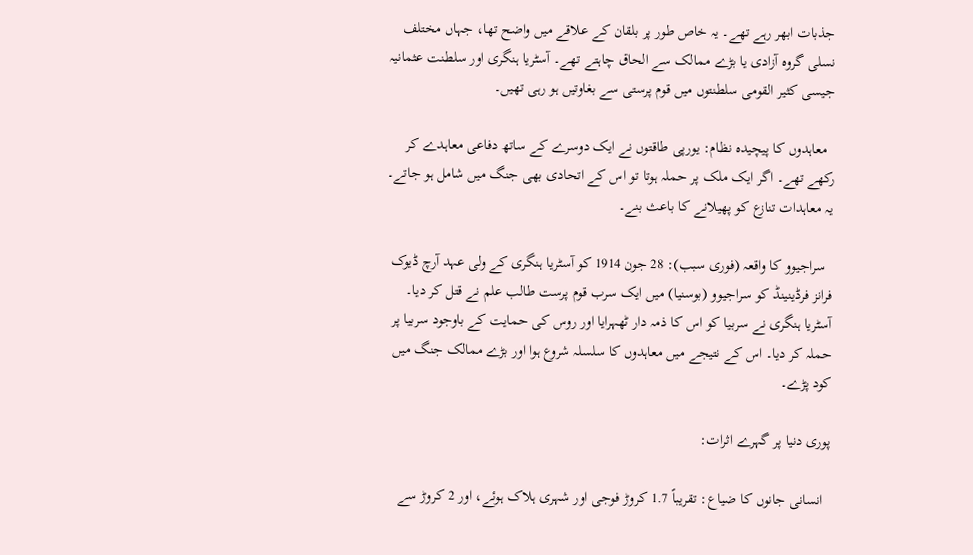جذبات ابھر رہے تھے۔ یہ خاص طور پر بلقان کے علاقے میں واضح تھا، جہاں مختلف نسلی گروہ آزادی یا بڑے ممالک سے الحاق چاہتے تھے۔ آسٹریا ہنگری اور سلطنت عثمانیہ جیسی کثیر القومی سلطنتوں میں قوم پرستی سے بغاوتیں ہو رہی تھیں۔

  معاہدوں کا پیچیدہ نظام: یورپی طاقتوں نے ایک دوسرے کے ساتھ دفاعی معاہدے کر رکھے تھے۔ اگر ایک ملک پر حملہ ہوتا تو اس کے اتحادی بھی جنگ میں شامل ہو جاتے۔ یہ معاہدات تنازع کو پھیلانے کا باعث بنے۔

  سراجیوو کا واقعہ (فوری سبب): 28 جون 1914 کو آسٹریا ہنگری کے ولی عہد آرچ ڈیوک فرانز فرڈینینڈ کو سراجیوو (بوسنیا) میں ایک سرب قوم پرست طالب علم نے قتل کر دیا۔ آسٹریا ہنگری نے سربیا کو اس کا ذمہ دار ٹھہرایا اور روس کی حمایت کے باوجود سربیا پر حملہ کر دیا۔ اس کے نتیجے میں معاہدوں کا سلسلہ شروع ہوا اور بڑے ممالک جنگ میں کود پڑے۔

پوری دنیا پر گہرے اثرات:

  انسانی جانوں کا ضیاع: تقریباً 1.7 کروڑ فوجی اور شہری ہلاک ہوئے، اور 2 کروڑ سے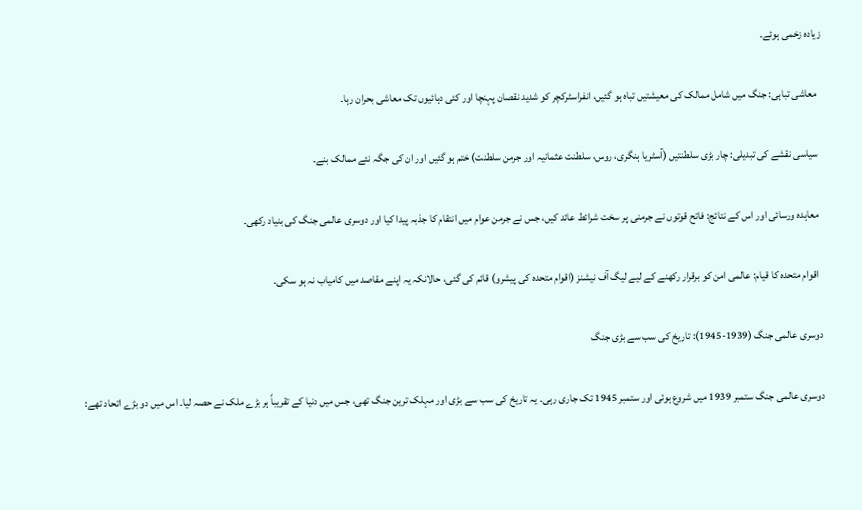زیادہ زخمی ہوئے۔

  معاشی تباہی: جنگ میں شامل ممالک کی معیشتیں تباہ ہو گئیں، انفراسٹرکچر کو شدید نقصان پہنچا اور کئی دہائیوں تک معاشی بحران رہا۔

  سیاسی نقشے کی تبدیلی: چار بڑی سلطنتیں (آسٹریا ہنگری، روس، سلطنت عثمانیہ اور جرمن سلطنت) ختم ہو گئیں اور ان کی جگہ نئے ممالک بنے۔

  معاہدہ ورسائی اور اس کے نتائج: فاتح قوتوں نے جرمنی پر سخت شرائط عائد کیں، جس نے جرمن عوام میں انتقام کا جذبہ پیدا کیا اور دوسری عالمی جنگ کی بنیاد رکھی۔

  اقوام متحدہ کا قیام: عالمی امن کو برقرار رکھنے کے لیے لیگ آف نیشنز (اقوام متحدہ کی پیشرو) قائم کی گئی، حالانکہ یہ اپنے مقاصد میں کامیاب نہ ہو سکی۔

دوسری عالمی جنگ (1939-1945): تاریخ کی سب سے بڑی جنگ

دوسری عالمی جنگ ستمبر 1939 میں شروع ہوئی اور ستمبر 1945 تک جاری رہی۔ یہ تاریخ کی سب سے بڑی اور مہلک ترین جنگ تھی، جس میں دنیا کے تقریباً ہر بڑے ملک نے حصہ لیا۔ اس میں دو بڑے اتحاد تھے: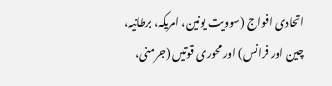اتحادی افواج (سوویت یونین، امریکہ، برطانیہ، چین اور فرانس) اور محوری قوتیں (جرمنی،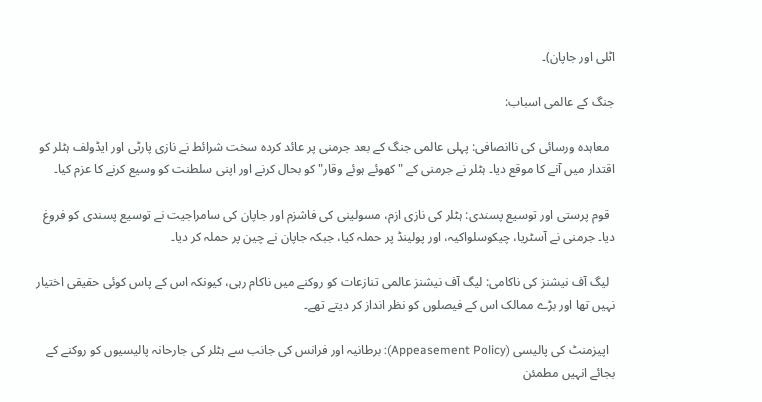اٹلی اور جاپان)۔

جنگ کے عالمی اسباب:

  معاہدہ ورسائی کی ناانصافی: پہلی عالمی جنگ کے بعد جرمنی پر عائد کردہ سخت شرائط نے نازی پارٹی اور ایڈولف ہٹلر کو اقتدار میں آنے کا موقع دیا۔ ہٹلر نے جرمنی کے "کھوئے ہوئے وقار" کو بحال کرنے اور اپنی سلطنت کو وسیع کرنے کا عزم کیا۔

  قوم پرستی اور توسیع پسندی: ہٹلر کی نازی ازم، مسولینی کی فاشزم اور جاپان کی سامراجیت نے توسیع پسندی کو فروغ دیا۔ جرمنی نے آسٹریا، چیکوسلواکیہ، اور پولینڈ پر حملہ کیا، جبکہ جاپان نے چین پر حملہ کر دیا۔

  لیگ آف نیشنز کی ناکامی: لیگ آف نیشنز عالمی تنازعات کو روکنے میں ناکام رہی، کیونکہ اس کے پاس کوئی حقیقی اختیار نہیں تھا اور بڑے ممالک اس کے فیصلوں کو نظر انداز کر دیتے تھے۔

  اپیزمنٹ کی پالیسی (Appeasement Policy): برطانیہ اور فرانس کی جانب سے ہٹلر کی جارحانہ پالیسیوں کو روکنے کے بجائے انہیں مطمئن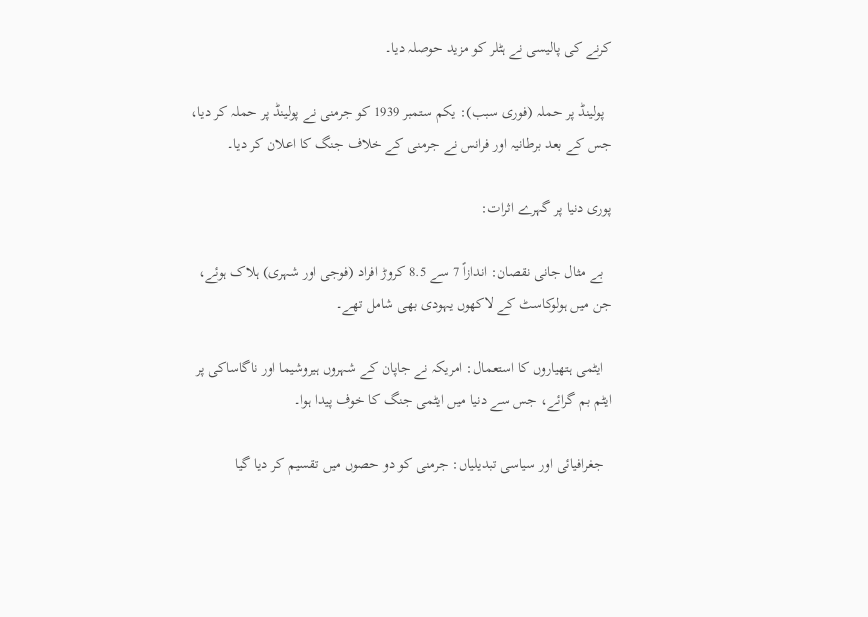کرنے کی پالیسی نے ہٹلر کو مزید حوصلہ دیا۔

  پولینڈ پر حملہ (فوری سبب): یکم ستمبر 1939 کو جرمنی نے پولینڈ پر حملہ کر دیا، جس کے بعد برطانیہ اور فرانس نے جرمنی کے خلاف جنگ کا اعلان کر دیا۔

پوری دنیا پر گہرے اثرات:

  بے مثال جانی نقصان: اندازاً 7 سے 8.5 کروڑ افراد (فوجی اور شہری) ہلاک ہوئے، جن میں ہولوکاسٹ کے لاکھوں یہودی بھی شامل تھے۔

  ایٹمی ہتھیاروں کا استعمال: امریکہ نے جاپان کے شہروں ہیروشیما اور ناگاساکی پر ایٹم بم گرائے، جس سے دنیا میں ایٹمی جنگ کا خوف پیدا ہوا۔

  جغرافیائی اور سیاسی تبدیلیاں: جرمنی کو دو حصوں میں تقسیم کر دیا گیا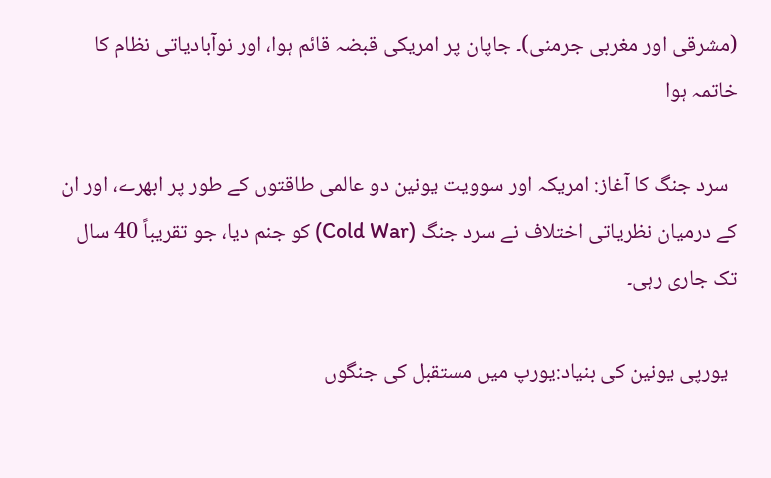(مشرقی اور مغربی جرمنی)۔ جاپان پر امریکی قبضہ قائم ہوا، اور نوآبادیاتی نظام کا خاتمہ ہوا

  سرد جنگ کا آغاز: امریکہ اور سوویت یونین دو عالمی طاقتوں کے طور پر ابھرے، اور ان کے درمیان نظریاتی اختلاف نے سرد جنگ (Cold War) کو جنم دیا، جو تقریباً 40 سال تک جاری رہی۔

  یورپی یونین کی بنیاد:یورپ میں مستقبل کی جنگوں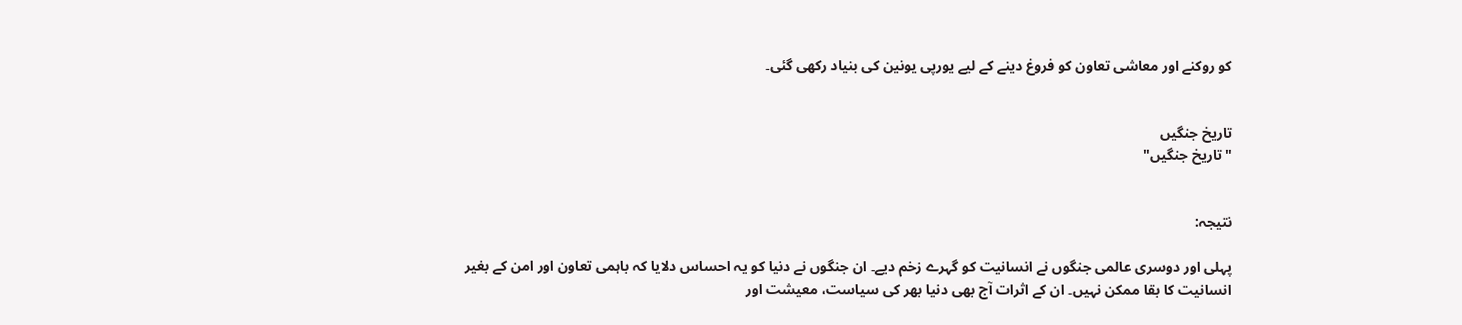کو روکنے اور معاشی تعاون کو فروغ دینے کے لیے یورپی یونین کی بنیاد رکھی گئی۔


تاریخ جنگیں
"تاریخ جنگیں"


نتیجہ:

پہلی اور دوسری عالمی جنگوں نے انسانیت کو گہرے زخم دیے۔ ان جنگوں نے دنیا کو یہ احساس دلایا کہ باہمی تعاون اور امن کے بغیر انسانیت کا بقا ممکن نہیں۔ ان کے اثرات آج بھی دنیا بھر کی سیاست، معیشت اور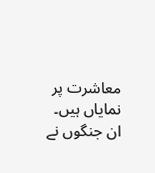معاشرت پر نمایاں ہیں۔ ان جنگوں نے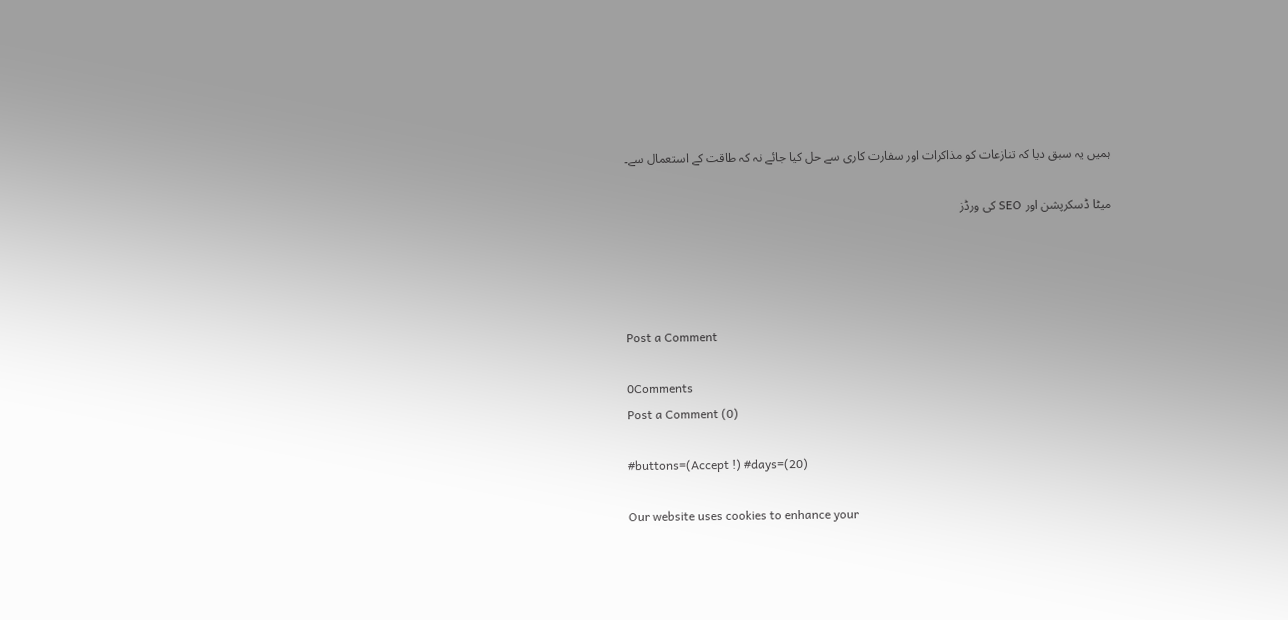ہمیں یہ سبق دیا کہ تنازعات کو مذاکرات اور سفارت کاری سے حل کیا جائے نہ کہ طاقت کے استعمال سے۔

میٹا ڈسکرپشن اور SEO کی ورڈز




Post a Comment

0Comments
Post a Comment (0)

#buttons=(Accept !) #days=(20)

Our website uses cookies to enhance your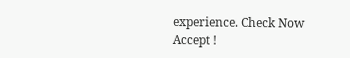experience. Check Now
Accept !